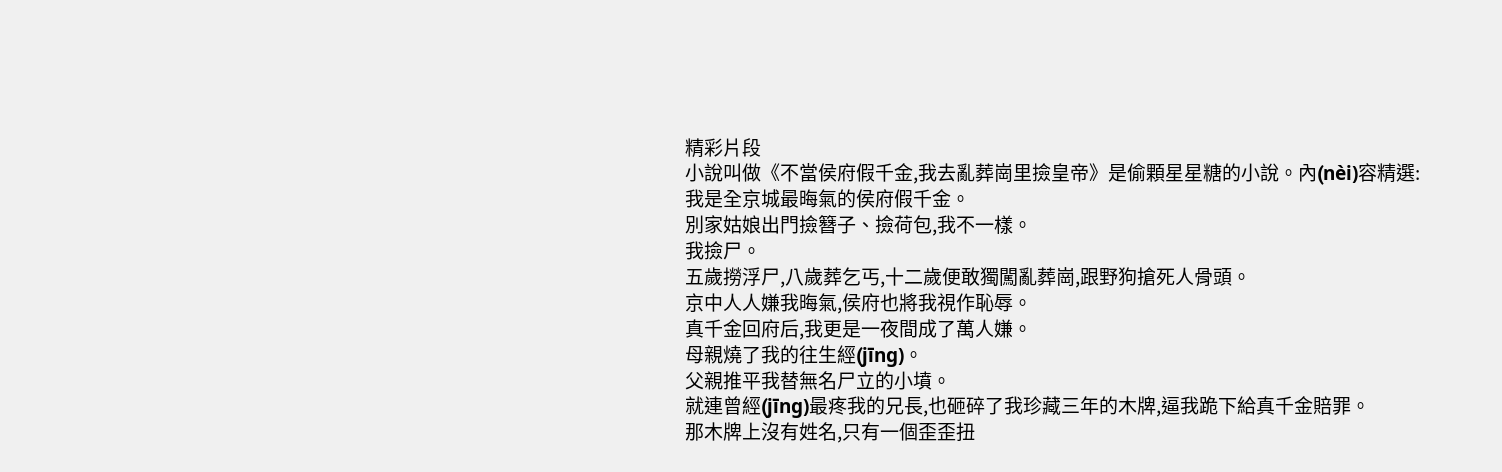精彩片段
小說叫做《不當侯府假千金,我去亂葬崗里撿皇帝》是偷顆星星糖的小說。內(nèi)容精選:
我是全京城最晦氣的侯府假千金。
別家姑娘出門撿簪子、撿荷包,我不一樣。
我撿尸。
五歲撈浮尸,八歲葬乞丐,十二歲便敢獨闖亂葬崗,跟野狗搶死人骨頭。
京中人人嫌我晦氣,侯府也將我視作恥辱。
真千金回府后,我更是一夜間成了萬人嫌。
母親燒了我的往生經(jīng)。
父親推平我替無名尸立的小墳。
就連曾經(jīng)最疼我的兄長,也砸碎了我珍藏三年的木牌,逼我跪下給真千金賠罪。
那木牌上沒有姓名,只有一個歪歪扭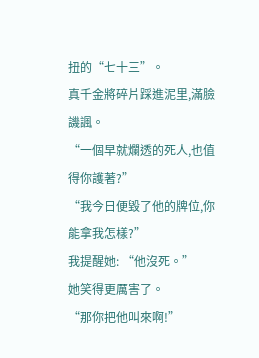扭的“七十三”。
真千金將碎片踩進泥里,滿臉譏諷。
“一個早就爛透的死人,也值得你護著?”
“我今日便毀了他的牌位,你能拿我怎樣?”
我提醒她: “他沒死。”
她笑得更厲害了。
“那你把他叫來啊!”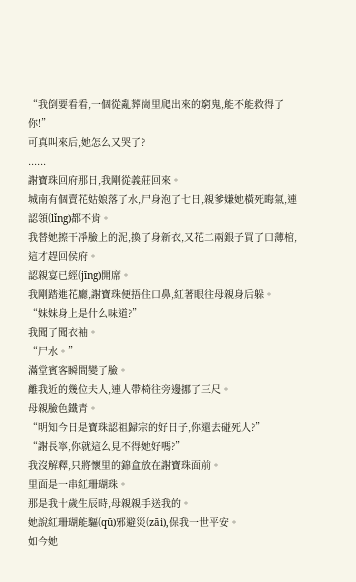“我倒要看看,一個從亂葬崗里爬出來的窮鬼,能不能救得了你!”
可真叫來后,她怎么又哭了?
......
謝寶珠回府那日,我剛從義莊回來。
城南有個賣花姑娘落了水,尸身泡了七日,親爹嫌她橫死晦氣,連認領(lǐng)都不肯。
我替她擦干凈臉上的泥,換了身新衣,又花二兩銀子買了口薄棺,這才趕回侯府。
認親宴已經(jīng)開席。
我剛踏進花廳,謝寶珠便捂住口鼻,紅著眼往母親身后躲。
“妹妹身上是什么味道?”
我聞了聞衣袖。
“尸水。”
滿堂賓客瞬間變了臉。
離我近的幾位夫人,連人帶椅往旁邊挪了三尺。
母親臉色鐵青。
“明知今日是寶珠認祖歸宗的好日子,你還去碰死人?”
“謝長寧,你就這么見不得她好嗎?”
我沒解釋,只將懷里的錦盒放在謝寶珠面前。
里面是一串紅珊瑚珠。
那是我十歲生辰時,母親親手送我的。
她說紅珊瑚能驅(qū)邪避災(zāi),保我一世平安。
如今她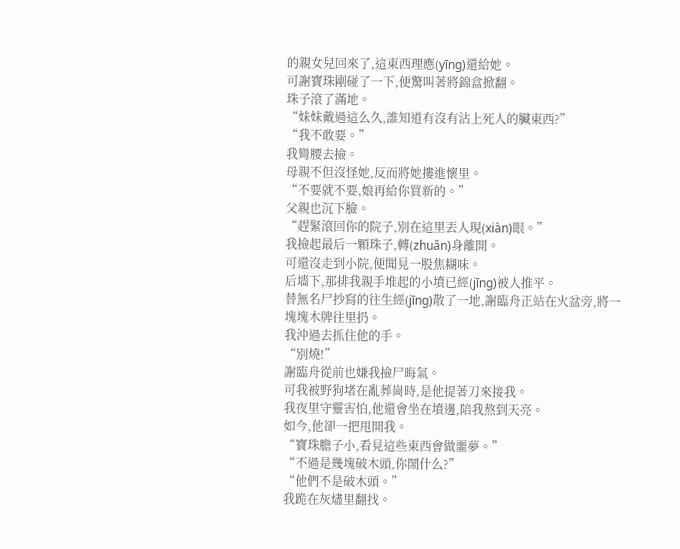的親女兒回來了,這東西理應(yīng)還給她。
可謝寶珠剛碰了一下,便驚叫著將錦盒掀翻。
珠子滾了滿地。
“妹妹戴過這么久,誰知道有沒有沾上死人的臟東西?”
“我不敢要。”
我彎腰去撿。
母親不但沒怪她,反而將她摟進懷里。
“不要就不要,娘再給你買新的。”
父親也沉下臉。
“趕緊滾回你的院子,別在這里丟人現(xiàn)眼。”
我撿起最后一顆珠子,轉(zhuǎn)身離開。
可還沒走到小院,便聞見一股焦糊味。
后墻下,那排我親手堆起的小墳已經(jīng)被人推平。
替無名尸抄寫的往生經(jīng)散了一地,謝臨舟正站在火盆旁,將一塊塊木牌往里扔。
我沖過去抓住他的手。
“別燒!”
謝臨舟從前也嫌我撿尸晦氣。
可我被野狗堵在亂葬崗時,是他提著刀來接我。
我夜里守靈害怕,他還會坐在墳邊,陪我熬到天亮。
如今,他卻一把甩開我。
“寶珠膽子小,看見這些東西會做噩夢。”
“不過是幾塊破木頭,你鬧什么?”
“他們不是破木頭。”
我跪在灰燼里翻找。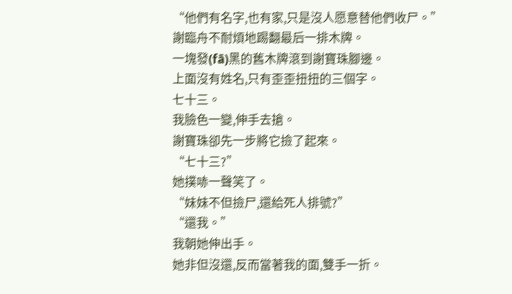“他們有名字,也有家,只是沒人愿意替他們收尸。”
謝臨舟不耐煩地踢翻最后一排木牌。
一塊發(fā)黑的舊木牌滾到謝寶珠腳邊。
上面沒有姓名,只有歪歪扭扭的三個字。
七十三。
我臉色一變,伸手去搶。
謝寶珠卻先一步將它撿了起來。
“七十三?”
她撲哧一聲笑了。
“妹妹不但撿尸,還給死人排號?”
“還我。”
我朝她伸出手。
她非但沒還,反而當著我的面,雙手一折。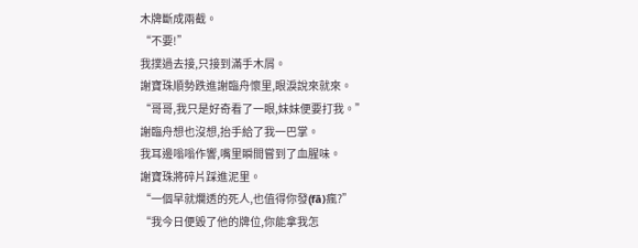木牌斷成兩截。
“不要!”
我撲過去接,只接到滿手木屑。
謝寶珠順勢跌進謝臨舟懷里,眼淚說來就來。
“哥哥,我只是好奇看了一眼,妹妹便要打我。”
謝臨舟想也沒想,抬手給了我一巴掌。
我耳邊嗡嗡作響,嘴里瞬間嘗到了血腥味。
謝寶珠將碎片踩進泥里。
“一個早就爛透的死人,也值得你發(fā)瘋?”
“我今日便毀了他的牌位,你能拿我怎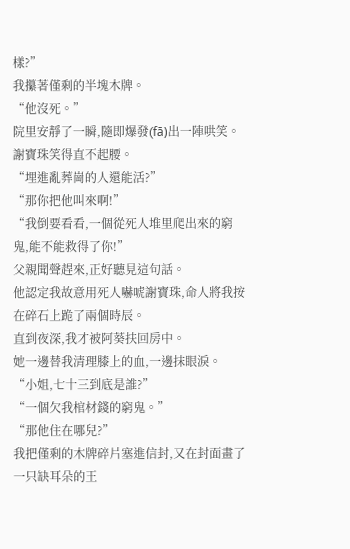樣?”
我攥著僅剩的半塊木牌。
“他沒死。”
院里安靜了一瞬,隨即爆發(fā)出一陣哄笑。
謝寶珠笑得直不起腰。
“埋進亂葬崗的人還能活?”
“那你把他叫來啊!”
“我倒要看看,一個從死人堆里爬出來的窮鬼,能不能救得了你!”
父親聞聲趕來,正好聽見這句話。
他認定我故意用死人嚇唬謝寶珠,命人將我按在碎石上跪了兩個時辰。
直到夜深,我才被阿葵扶回房中。
她一邊替我清理膝上的血,一邊抹眼淚。
“小姐,七十三到底是誰?”
“一個欠我棺材錢的窮鬼。”
“那他住在哪兒?”
我把僅剩的木牌碎片塞進信封,又在封面畫了一只缺耳朵的王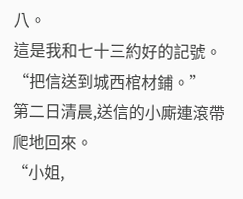八。
這是我和七十三約好的記號。
“把信送到城西棺材鋪。”
第二日清晨,送信的小廝連滾帶爬地回來。
“小姐,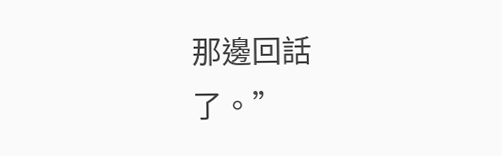那邊回話了。”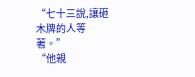“七十三說,讓砸木牌的人等著。”
“他親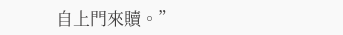自上門來贖。”